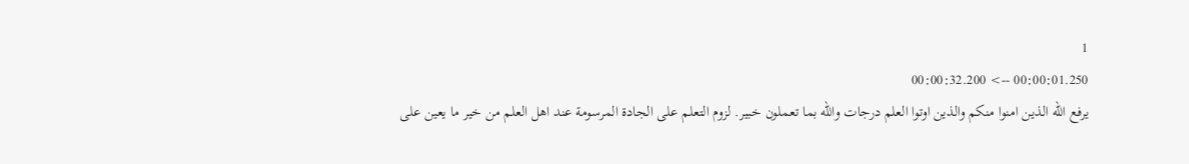1
00:00:01.250 --> 00:00:32.200
يرفع الله الذين امنوا منكم والذين اوتوا العلم درجات والله بما تعملون خبير. لزوم التعلم على الجادة المرسومة عند اهل العلم من خير ما يعين على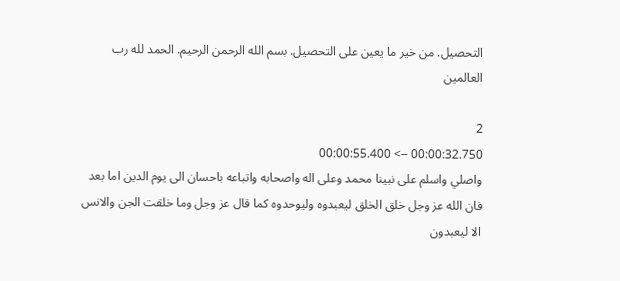التحصيل. من خير ما يعين على التحصيل. بسم الله الرحمن الرحيم. الحمد لله رب العالمين

2
00:00:32.750 --> 00:00:55.400
واصلي واسلم على نبينا محمد وعلى اله واصحابه واتباعه باحسان الى يوم الدين اما بعد فان الله عز وجل خلق الخلق ليعبدوه وليوحدوه كما قال عز وجل وما خلقت الجن والانس الا ليعبدون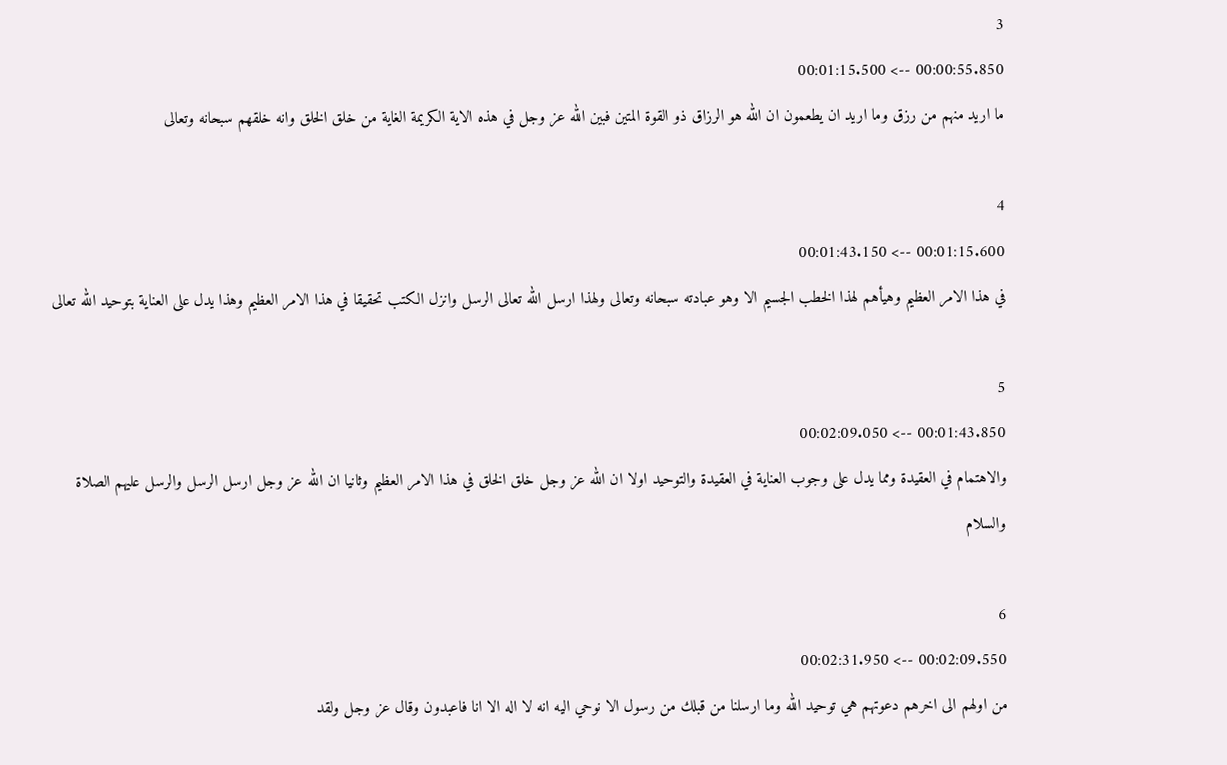3
00:00:55.850 --> 00:01:15.500
ما اريد منهم من رزق وما اريد ان يطعمون ان الله هو الرزاق ذو القوة المتين فبين الله عز وجل في هذه الاية الكريمة الغاية من خلق الخلق وانه خلقهم سبحانه وتعالى

4
00:01:15.600 --> 00:01:43.150
في هذا الامر العظيم وهيأهم لهذا الخطب الجسيم الا وهو عبادته سبحانه وتعالى ولهذا ارسل الله تعالى الرسل وانزل الكتب تحقيقا في هذا الامر العظيم وهذا يدل على العناية بتوحيد الله تعالى

5
00:01:43.850 --> 00:02:09.050
والاهتمام في العقيدة ومما يدل على وجوب العناية في العقيدة والتوحيد اولا ان الله عز وجل خلق الخلق في هذا الامر العظيم وثانيا ان الله عز وجل ارسل الرسل والرسل عليهم الصلاة والسلام

6
00:02:09.550 --> 00:02:31.950
من اولهم الى اخرهم دعوتهم هي توحيد الله وما ارسلنا من قبلك من رسول الا نوحي اليه انه لا اله الا انا فاعبدون وقال عز وجل ولقد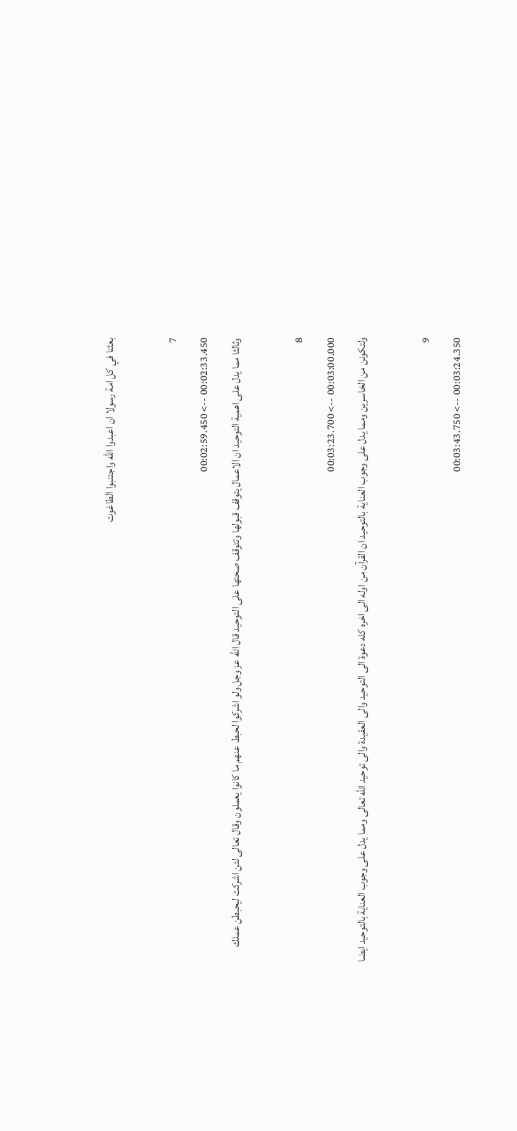بعثنا في كل امة رسولا ان اعبدوا الله واجتنبوا الطاغوت

7
00:02:33.450 --> 00:02:59.450
وثالثا مما يدل على اهمية التوحيد ان الاعمال يتوقف قبولها وتتوقف صحتها على التوحيد قال الله عز وجل ولو اشركوا لحبط عنهم ما كانوا يعملون وقال تعالى لئن اشركت ليحبطن عملك

8
00:03:00.000 --> 00:03:23.700
ولتكونن من الخاسرين ومما يدل على وجوب العناية بالتوحيد ان القرآن من اوله الى اخره كله دعوة الى التوحيد والى العقيدة والى توحيد الله تعالى ومما يدل على وجوب العناية بالتوحيد ايضا

9
00:03:24.350 --> 00:03:43.750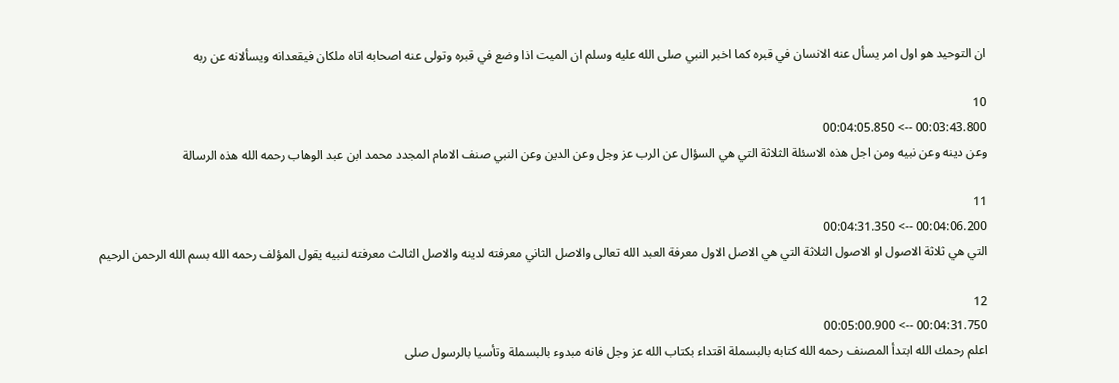ان التوحيد هو اول امر يسأل عنه الانسان في قبره كما اخبر النبي صلى الله عليه وسلم ان الميت اذا وضع في قبره وتولى عنه اصحابه اتاه ملكان فيقعدانه ويسألانه عن ربه

10
00:03:43.800 --> 00:04:05.850
وعن دينه وعن نبيه ومن اجل هذه الاسئلة الثلاثة التي هي السؤال عن الرب عز وجل وعن الدين وعن النبي صنف الامام المجدد محمد ابن عبد الوهاب رحمه الله هذه الرسالة

11
00:04:06.200 --> 00:04:31.350
التي هي ثلاثة الاصول او الاصول الثلاثة التي هي الاصل الاول معرفة العبد الله تعالى والاصل الثاني معرفته لدينه والاصل الثالث معرفته لنبيه يقول المؤلف رحمه الله بسم الله الرحمن الرحيم

12
00:04:31.750 --> 00:05:00.900
اعلم رحمك الله ابتدأ المصنف رحمه الله كتابه بالبسملة اقتداء بكتاب الله عز وجل فانه مبدوء بالبسملة وتأسيا بالرسول صلى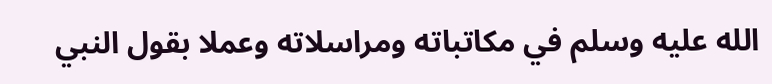الله عليه وسلم في مكاتباته ومراسلاته وعملا بقول النبي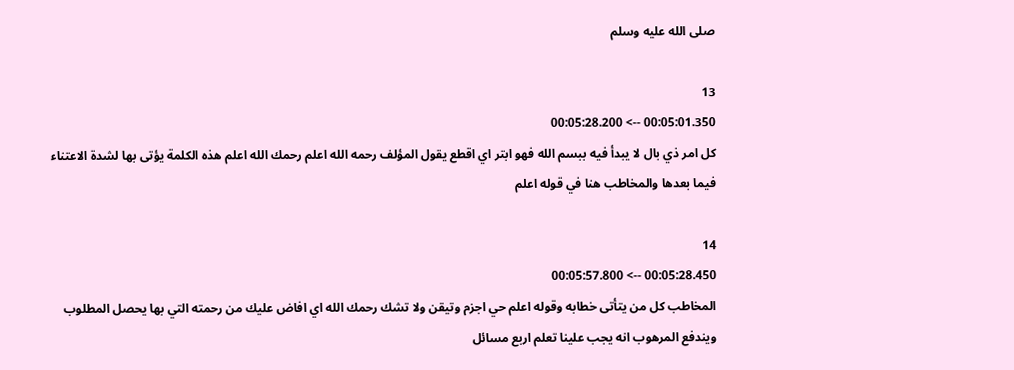صلى الله عليه وسلم

13
00:05:01.350 --> 00:05:28.200
كل امر ذي بال لا يبدأ فيه ببسم الله فهو ابتر اي اقطع يقول المؤلف رحمه الله اعلم رحمك الله اعلم هذه الكلمة يؤتى بها لشدة الاعتناء فيما بعدها والمخاطب هنا في قوله اعلم

14
00:05:28.450 --> 00:05:57.800
المخاطب كل من يتأتى خطابه وقوله اعلم حي اجزم وتيقن ولا تشك رحمك الله اي افاض عليك من رحمته التي بها يحصل المطلوب ويندفع المرهوب انه يجب علينا تعلم اربع مسائل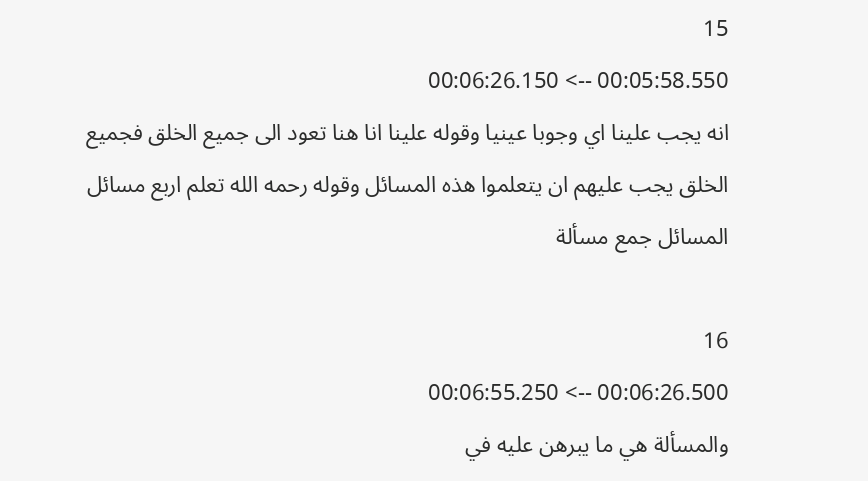15
00:05:58.550 --> 00:06:26.150
انه يجب علينا اي وجوبا عينيا وقوله علينا انا هنا تعود الى جميع الخلق فجميع الخلق يجب عليهم ان يتعلموا هذه المسائل وقوله رحمه الله تعلم اربع مسائل المسائل جمع مسألة

16
00:06:26.500 --> 00:06:55.250
والمسألة هي ما يبرهن عليه في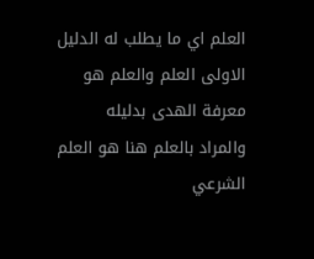العلم اي ما يطلب له الدليل الاولى العلم والعلم هو معرفة الهدى بدليله والمراد بالعلم هنا هو العلم الشرعي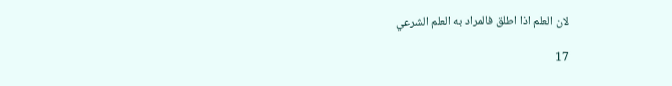لان العلم اذا اطلق فالمراد به العلم الشرعي

17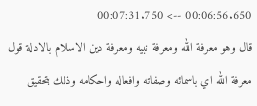00:06:56.650 --> 00:07:31.750
قال وهو معرفة الله ومعرفة نبيه ومعرفة دين الاسلام بالادلة قول معرفة الله اي باسمائه وصفاته وافعاله واحكامه وذلك بتحقيق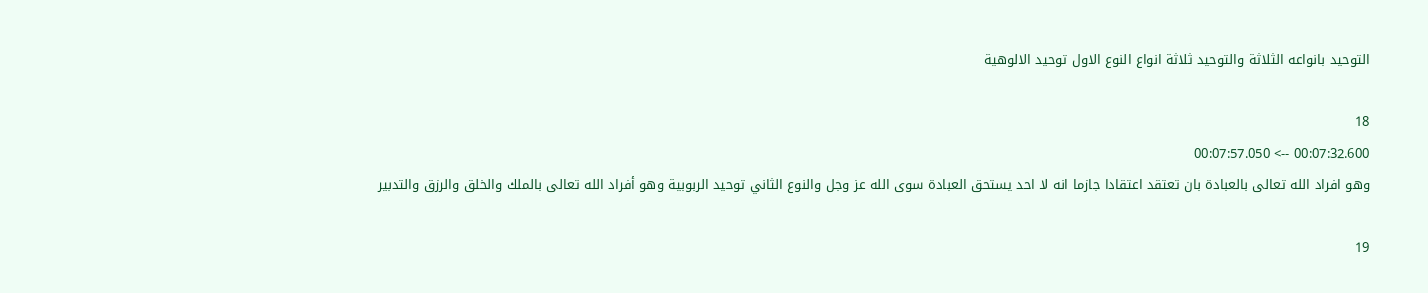التوحيد بانواعه الثلاثة والتوحيد ثلاثة انواع النوع الاول توحيد الالوهية

18
00:07:32.600 --> 00:07:57.050
وهو افراد الله تعالى بالعبادة بان تعتقد اعتقادا جازما انه لا احد يستحق العبادة سوى الله عز وجل والنوع الثاني توحيد الربوبية وهو أفراد الله تعالى بالملك والخلق والرزق والتدبير

19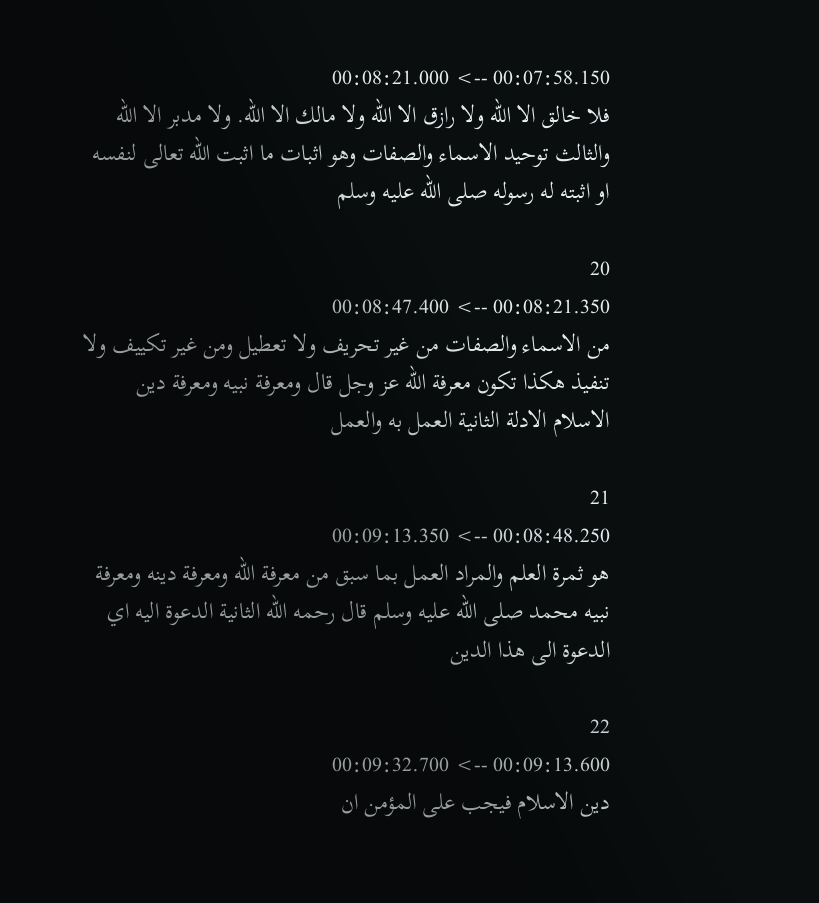00:07:58.150 --> 00:08:21.000
فلا خالق الا الله ولا رازق الا الله ولا مالك الا الله. ولا مدبر الا الله والثالث توحيد الاسماء والصفات وهو اثبات ما اثبت الله تعالى لنفسه او اثبته له رسوله صلى الله عليه وسلم

20
00:08:21.350 --> 00:08:47.400
من الاسماء والصفات من غير تحريف ولا تعطيل ومن غير تكييف ولا تنفيذ هكذا تكون معرفة الله عز وجل قال ومعرفة نبيه ومعرفة دين الاسلام الادلة الثانية العمل به والعمل

21
00:08:48.250 --> 00:09:13.350
هو ثمرة العلم والمراد العمل بما سبق من معرفة الله ومعرفة دينه ومعرفة نبيه محمد صلى الله عليه وسلم قال رحمه الله الثانية الدعوة اليه اي الدعوة الى هذا الدين

22
00:09:13.600 --> 00:09:32.700
دين الاسلام فيجب على المؤمن ان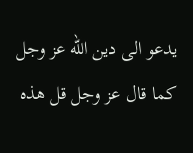يدعو الى دين الله عز وجل كما قال عز وجل قل هذه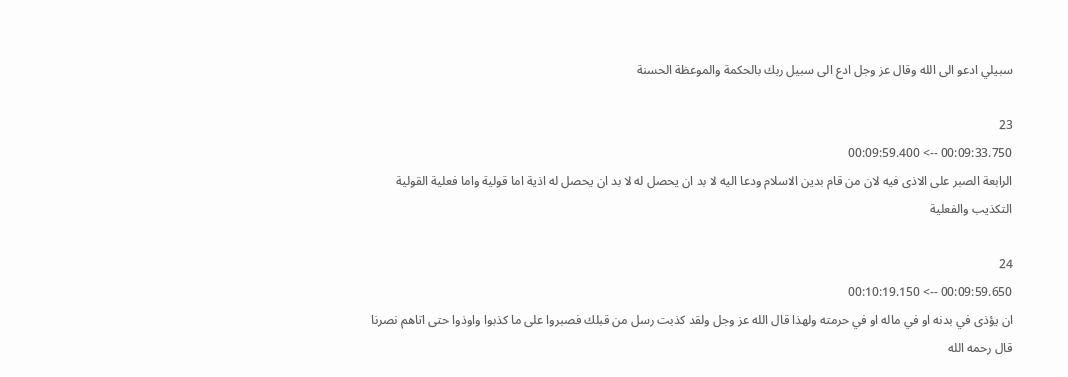سبيلي ادعو الى الله وقال عز وجل ادع الى سبيل ربك بالحكمة والموعظة الحسنة

23
00:09:33.750 --> 00:09:59.400
الرابعة الصبر على الاذى فيه لان من قام بدين الاسلام ودعا اليه لا بد ان يحصل له لا بد ان يحصل له اذية اما قولية واما فعلية القولية التكذيب والفعلية

24
00:09:59.650 --> 00:10:19.150
ان يؤذى في بدنه او في ماله او في حرمته ولهذا قال الله عز وجل ولقد كذبت رسل من قبلك فصبروا على ما كذبوا واوذوا حتى اتاهم نصرنا قال رحمه الله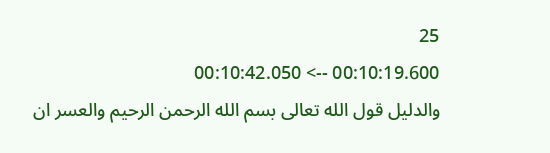25
00:10:19.600 --> 00:10:42.050
والدليل قول الله تعالى بسم الله الرحمن الرحيم والعسر ان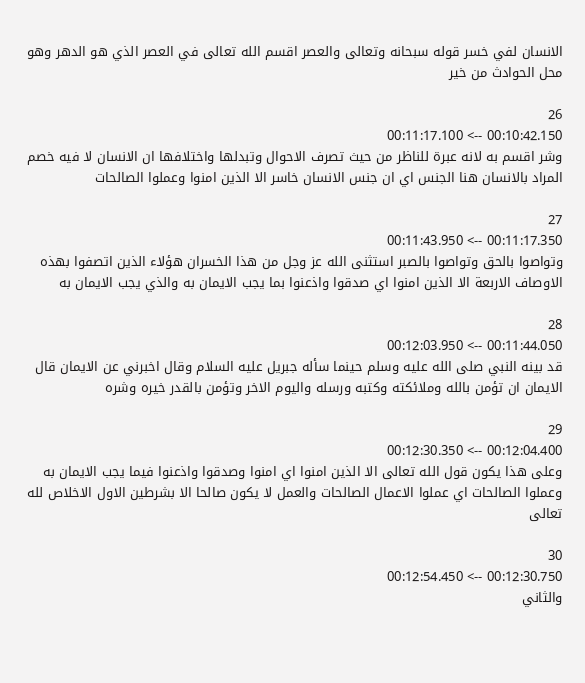الانسان لفي خسر قوله سبحانه وتعالى والعصر اقسم الله تعالى في العصر الذي هو الدهر وهو محل الحوادث من خير

26
00:10:42.150 --> 00:11:17.100
وشر اقسم به لانه عبرة للناظر من حيث تصرف الاحوال وتبدلها واختلافها ان الانسان لا فيه خصم المراد بالانسان هنا الجنس اي ان جنس الانسان خاسر الا الذين امنوا وعملوا الصالحات

27
00:11:17.350 --> 00:11:43.950
وتواصوا بالحق وتواصوا بالصبر استثنى الله عز وجل من هذا الخسران هؤلاء الذين اتصفوا بهذه الاوصاف الاربعة الا الذين امنوا اي صدقوا واذعنوا بما يجب الايمان به والذي يجب الايمان به

28
00:11:44.050 --> 00:12:03.950
قد بينه النبي صلى الله عليه وسلم حينما سأله جبريل عليه السلام وقال اخبرني عن الايمان قال الايمان ان تؤمن بالله وملائكته وكتبه ورسله واليوم الاخر وتؤمن بالقدر خيره وشره

29
00:12:04.400 --> 00:12:30.350
وعلى هذا يكون قول الله تعالى الا الذين امنوا اي امنوا وصدقوا واذعنوا فيما يجب الايمان به وعملوا الصالحات اي عملوا الاعمال الصالحات والعمل لا يكون صالحا الا بشرطين الاول الاخلاص لله تعالى

30
00:12:30.750 --> 00:12:54.450
والثاني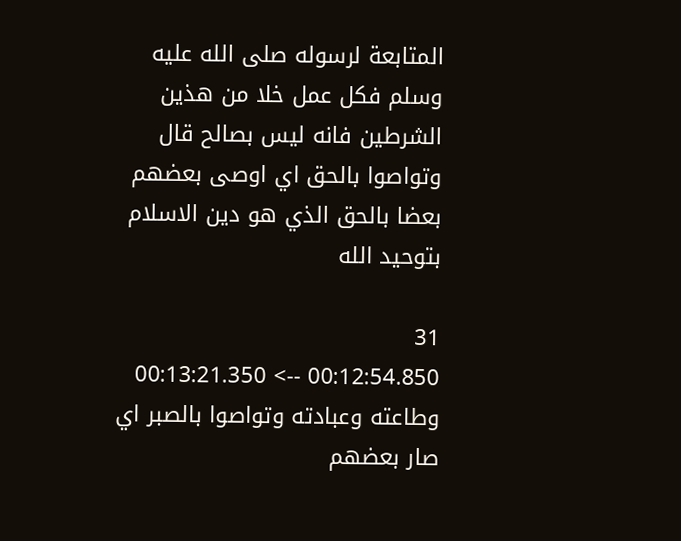المتابعة لرسوله صلى الله عليه وسلم فكل عمل خلا من هذين الشرطين فانه ليس بصالح قال وتواصوا بالحق اي اوصى بعضهم بعضا بالحق الذي هو دين الاسلام بتوحيد الله

31
00:12:54.850 --> 00:13:21.350
وطاعته وعبادته وتواصوا بالصبر اي صار بعضهم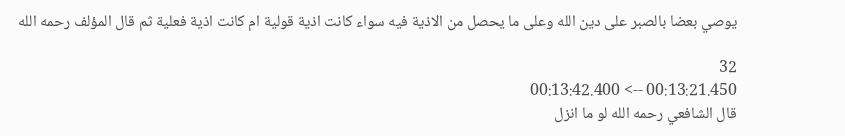يوصي بعضا بالصبر على دين الله وعلى ما يحصل من الاذية فيه سواء كانت اذية قولية ام كانت اذية فعلية ثم قال المؤلف رحمه الله

32
00:13:21.450 --> 00:13:42.400
قال الشافعي رحمه الله لو ما انزل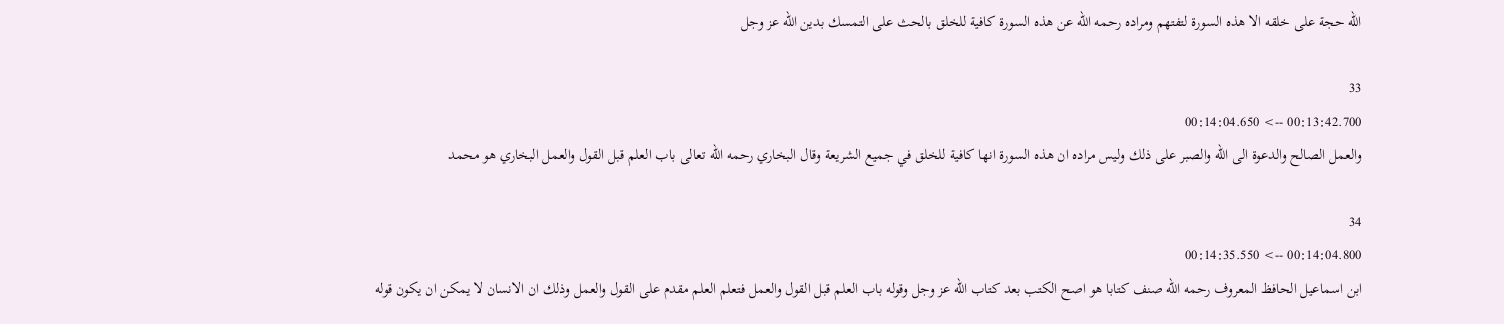الله حجة على خلقه الا هذه السورة لتفتهم ومراده رحمه الله عن هذه السورة كافية للخلق بالحث على التمسك بدين الله عز وجل

33
00:13:42.700 --> 00:14:04.650
والعمل الصالح والدعوة الى الله والصبر على ذلك وليس مراده ان هذه السورة انها كافية للخلق في جميع الشريعة وقال البخاري رحمه الله تعالى باب العلم قبل القول والعمل البخاري هو محمد

34
00:14:04.800 --> 00:14:35.550
ابن اسماعيل الحافظ المعروف رحمه الله صنف كتابا هو اصح الكتب بعد كتاب الله عز وجل وقوله باب العلم قبل القول والعمل فتعلم العلم مقدم على القول والعمل وذلك ان الانسان لا يمكن ان يكون قوله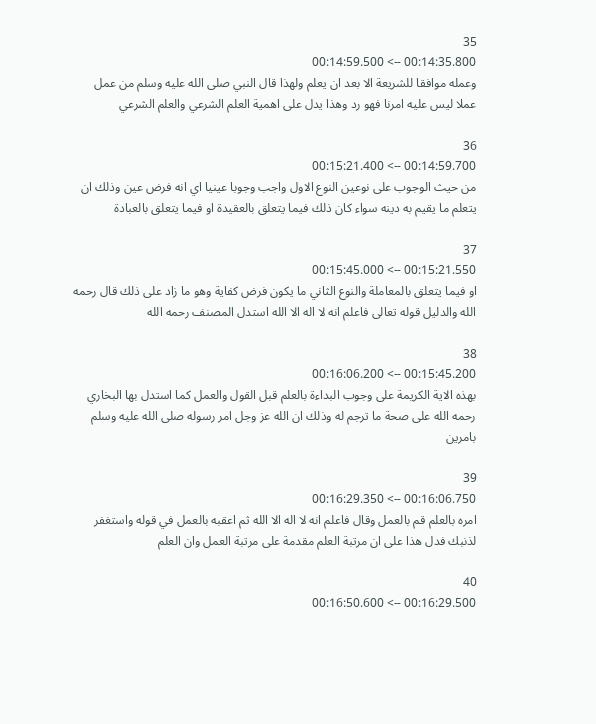35
00:14:35.800 --> 00:14:59.500
وعمله موافقا للشريعة الا بعد ان يعلم ولهذا قال النبي صلى الله عليه وسلم من عمل عملا ليس عليه امرنا فهو رد وهذا يدل على اهمية العلم الشرعي والعلم الشرعي

36
00:14:59.700 --> 00:15:21.400
من حيث الوجوب على نوعين النوع الاول واجب وجوبا عينيا اي انه فرض عين وذلك ان يتعلم ما يقيم به دينه سواء كان ذلك فيما يتعلق بالعقيدة او فيما يتعلق بالعبادة

37
00:15:21.550 --> 00:15:45.000
او فيما يتعلق بالمعاملة والنوع الثاني ما يكون فرض كفاية وهو ما زاد على ذلك قال رحمه الله والدليل قوله تعالى فاعلم انه لا اله الا الله استدل المصنف رحمه الله

38
00:15:45.200 --> 00:16:06.200
بهذه الاية الكريمة على وجوب البداءة بالعلم قبل القول والعمل كما استدل بها البخاري رحمه الله على صحة ما ترجم له وذلك ان الله عز وجل امر رسوله صلى الله عليه وسلم بامرين

39
00:16:06.750 --> 00:16:29.350
امره بالعلم قم بالعمل وقال فاعلم انه لا اله الا الله ثم اعقبه بالعمل في قوله واستغفر لذنبك فدل هذا على ان مرتبة العلم مقدمة على مرتبة العمل وان العلم

40
00:16:29.500 --> 00:16:50.600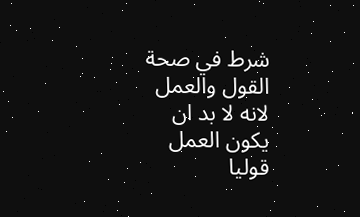شرط في صحة القول والعمل لانه لا بد ان يكون العمل قوليا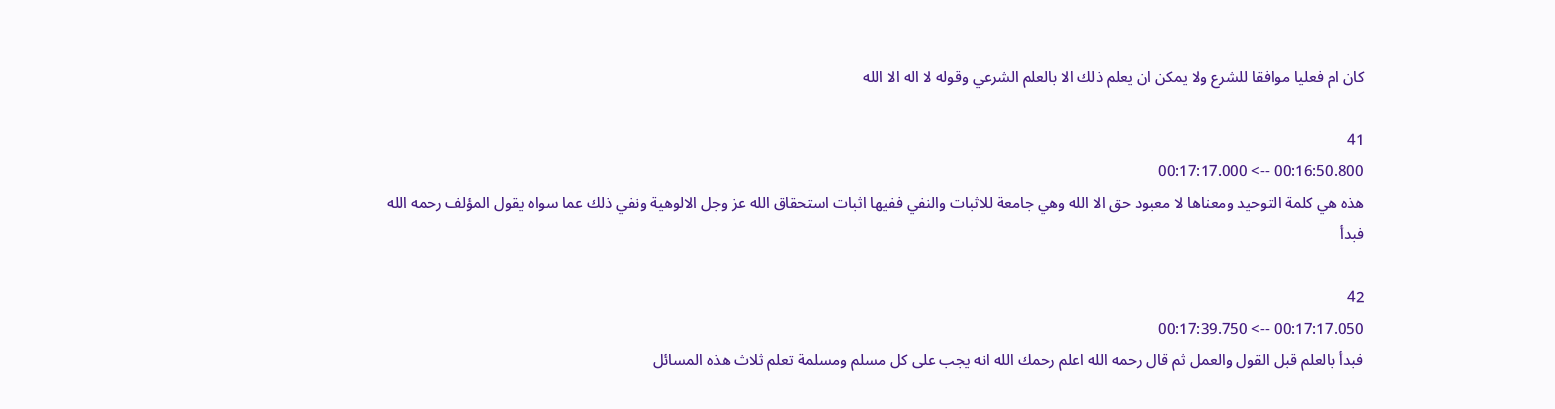كان ام فعليا موافقا للشرع ولا يمكن ان يعلم ذلك الا بالعلم الشرعي وقوله لا اله الا الله

41
00:16:50.800 --> 00:17:17.000
هذه هي كلمة التوحيد ومعناها لا معبود حق الا الله وهي جامعة للاثبات والنفي ففيها اثبات استحقاق الله عز وجل الالوهية ونفي ذلك عما سواه يقول المؤلف رحمه الله فبدأ

42
00:17:17.050 --> 00:17:39.750
فبدأ بالعلم قبل القول والعمل ثم قال رحمه الله اعلم رحمك الله انه يجب على كل مسلم ومسلمة تعلم ثلاث هذه المسائل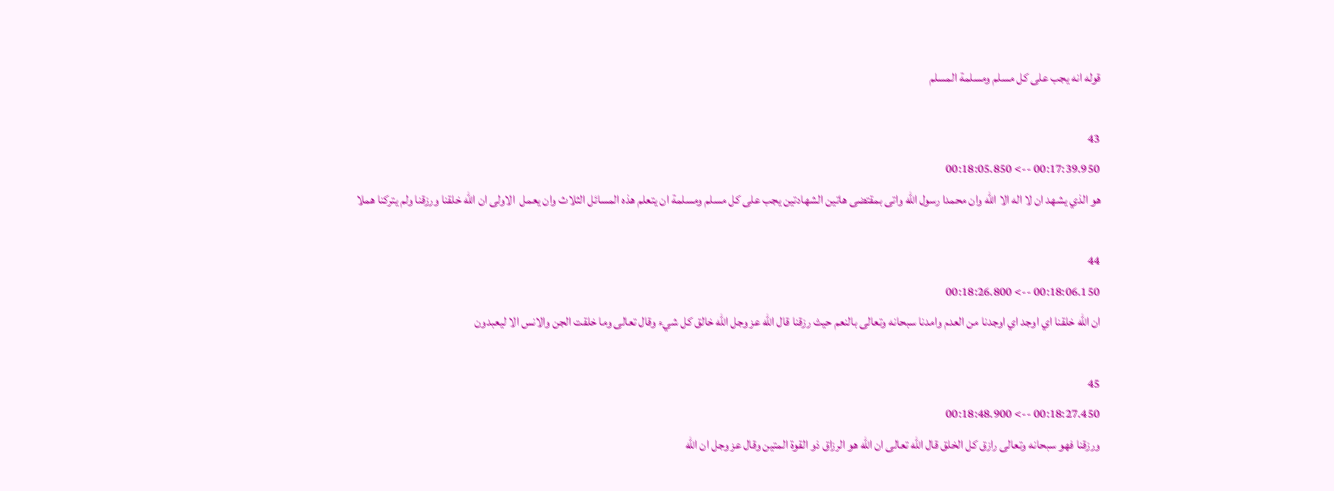قوله انه يجب على كل مسلم ومسلمة المسلم

43
00:17:39.950 --> 00:18:05.850
هو الذي يشهد ان لا اله الا الله وان محمدا رسول الله واتى بمقتضى هاتين الشهادتين يجب على كل مسلم ومسلمة ان يتعلم هذه المسائل الثلاث وان يعمل  الاولى ان الله خلقنا ورزقنا ولم يتركنا هملا

44
00:18:06.150 --> 00:18:26.800
ان الله خلقنا اي اوجد اي اوجدنا من العدم وامدنا سبحانه وتعالى بالنعم حيث رزقنا قال الله عز وجل الله خالق كل شيء وقال تعالى وما خلقت الجن والانس الا ليعبدون

45
00:18:27.450 --> 00:18:48.900
ورزقنا فهو سبحانه وتعالى رازق كل الخلق قال الله تعالى ان الله هو الرزاق ذو القوة المتين وقال عز وجل ان الله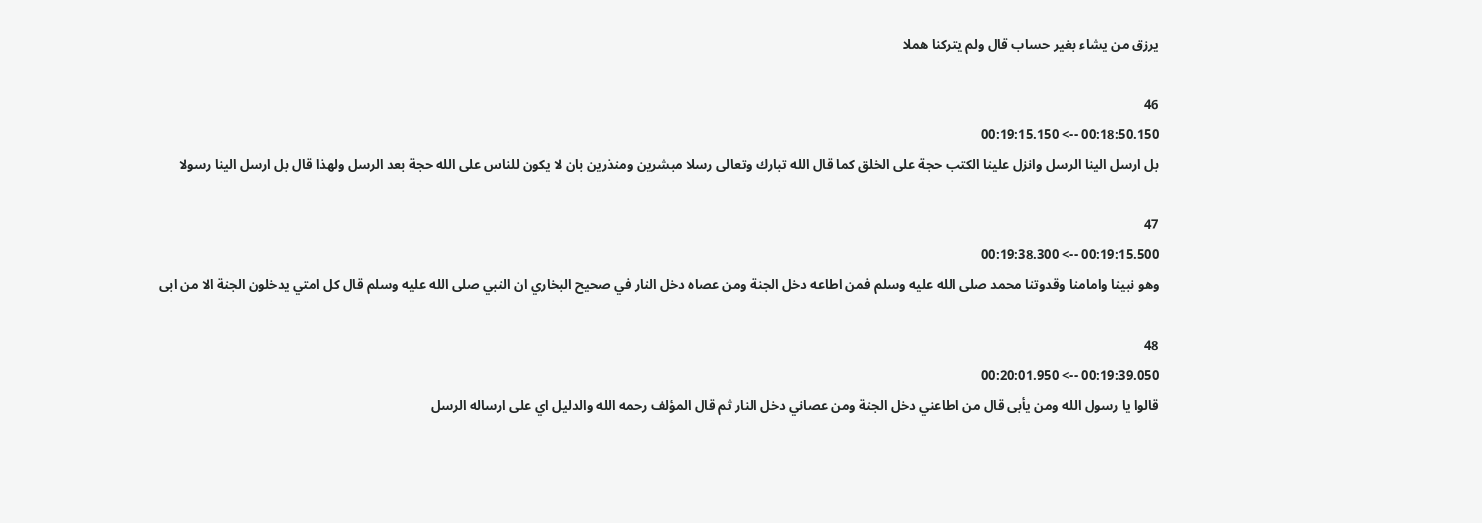يرزق من يشاء بغير حساب قال ولم يتركنا هملا

46
00:18:50.150 --> 00:19:15.150
بل ارسل الينا الرسل وانزل علينا الكتب حجة على الخلق كما قال الله تبارك وتعالى رسلا مبشرين ومنذرين بان لا يكون للناس على الله حجة بعد الرسل ولهذا قال بل ارسل الينا رسولا

47
00:19:15.500 --> 00:19:38.300
وهو نبينا وامامنا وقدوتنا محمد صلى الله عليه وسلم فمن اطاعه دخل الجنة ومن عصاه دخل النار في صحيح البخاري ان النبي صلى الله عليه وسلم قال كل امتي يدخلون الجنة الا من ابى

48
00:19:39.050 --> 00:20:01.950
قالوا يا رسول الله ومن يأبى قال من اطاعني دخل الجنة ومن عصاني دخل النار ثم قال المؤلف رحمه الله والدليل اي على ارساله الرسل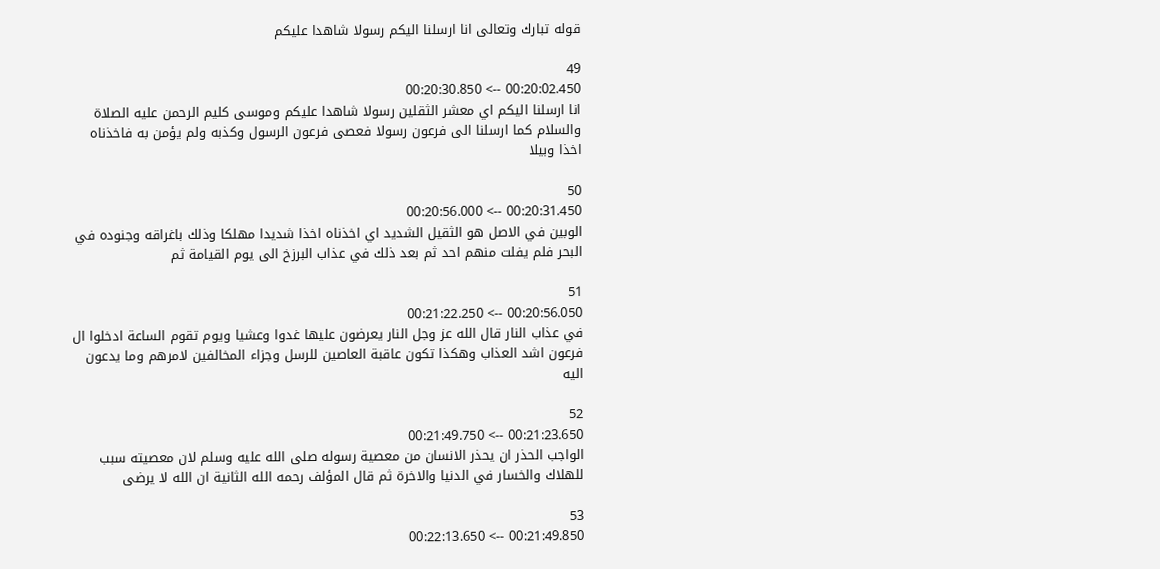قوله تبارك وتعالى انا ارسلنا اليكم رسولا شاهدا عليكم

49
00:20:02.450 --> 00:20:30.850
انا ارسلنا اليكم اي معشر الثقلين رسولا شاهدا عليكم وموسى كليم الرحمن عليه الصلاة والسلام كما ارسلنا الى فرعون رسولا فعصى فرعون الرسول وكذبه ولم يؤمن به فاخذناه اخذا وبيلا

50
00:20:31.450 --> 00:20:56.000
الوبين في الاصل هو الثقيل الشديد اي اخذناه اخذا شديدا مهلكا وذلك باغراقه وجنوده في البحر فلم يفلت منهم احد ثم بعد ذلك في عذاب البرزخ الى يوم القيامة ثم

51
00:20:56.050 --> 00:21:22.250
في عذاب النار قال الله عز وجل النار يعرضون عليها غدوا وعشيا ويوم تقوم الساعة ادخلوا ال فرعون اشد العذاب وهكذا تكون عاقبة العاصين للرسل وجزاء المخالفين لامرهم وما يدعون اليه

52
00:21:23.650 --> 00:21:49.750
الواجب الحذر ان يحذر الانسان من معصية رسوله صلى الله عليه وسلم لان معصيته سبب للهلاك والخسار في الدنيا والاخرة ثم قال المؤلف رحمه الله الثانية ان الله لا يرضى

53
00:21:49.850 --> 00:22:13.650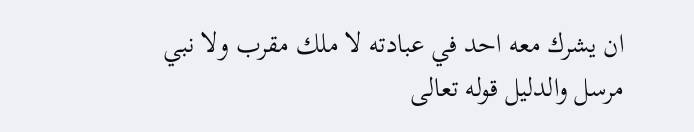ان يشرك معه احد في عبادته لا ملك مقرب ولا نبي مرسل والدليل قوله تعالى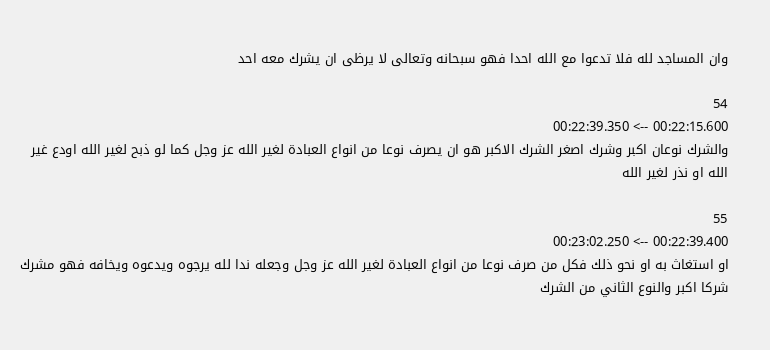وان المساجد لله فلا تدعوا مع الله احدا فهو سبحانه وتعالى لا يرظى ان يشرك معه احد

54
00:22:15.600 --> 00:22:39.350
والشرك نوعان اكبر وشرك اصغر الشرك الاكبر هو ان يصرف نوعا من انواع العبادة لغير الله عز وجل كما لو ذبح لغير الله اودع غير الله او نذر لغير الله

55
00:22:39.400 --> 00:23:02.250
او استغاث به او نحو ذلك فكل من صرف نوعا من انواع العبادة لغير الله عز وجل وجعله ندا لله يرجوه ويدعوه ويخافه فهو مشرك شركا اكبر والنوع الثاني من الشرك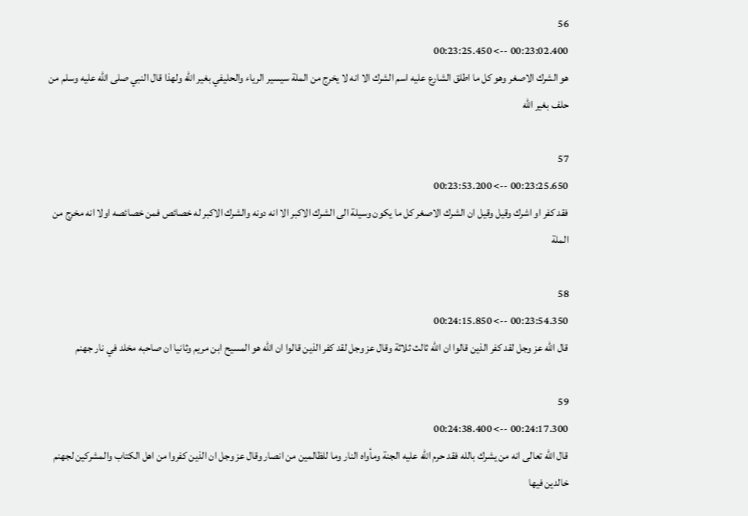56
00:23:02.400 --> 00:23:25.450
هو الشرك الاصغر وهو كل ما اطلق الشارع عليه اسم الشرك الا انه لا يخرج من الملة سيسير الرياء والحليفي بغير الله ولهذا قال النبي صلى الله عليه وسلم من حلف بغير الله

57
00:23:25.650 --> 00:23:53.200
فقد كفر او اشرك وقيل وقيل ان الشرك الاصغر كل ما يكون وسيلة الى الشرك الاكبر الا انه دونه والشرك الاكبر له خصائص فمن خصائصه اولا انه مخرج من الملة

58
00:23:54.350 --> 00:24:15.850
قال الله عز وجل لقد كفر الذين قالوا ان الله ثالث ثلاثة وقال عز وجل لقد كفر الذين قالوا ان الله هو المسيح ابن مريم وثانيا ان صاحبه مخلد في نار جهنم

59
00:24:17.300 --> 00:24:38.400
قال الله تعالى انه من يشرك بالله فقد حرم الله عليه الجنة ومأواه النار وما للظالمين من انصار وقال عز وجل ان الذين كفروا من اهل الكتاب والمشركين لجهنم خالدين فيها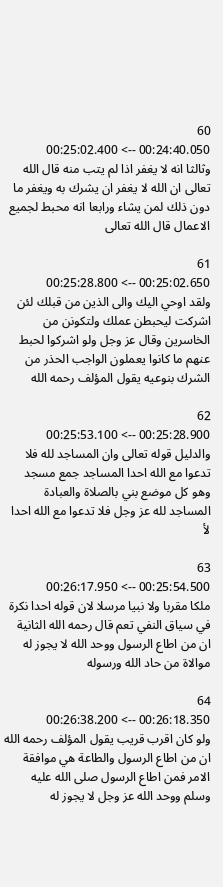60
00:24:40.050 --> 00:25:02.400
وثالثا انه لا يغفر اذا لم يتب منه قال الله تعالى ان الله لا يغفر ان يشرك به ويغفر ما دون ذلك لمن يشاء ورابعا انه محبط لجميع الاعمال قال الله تعالى

61
00:25:02.650 --> 00:25:28.800
ولقد اوحي اليك والى الذين من قبلك لئن اشركت ليحبطن عملك ولتكونن من الخاسرين وقال عز وجل ولو اشركوا لحبط عنهم ما كانوا يعملون الواجب الحذر من الشرك بنوعيه يقول المؤلف رحمه الله

62
00:25:28.900 --> 00:25:53.100
والدليل قوله تعالى وان المساجد لله فلا تدعوا مع الله احدا المساجد جمع مسجد وهو كل موضع بني بالصلاة والعبادة المساجد لله عز وجل فلا تدعوا مع الله احدا لأ

63
00:25:54.500 --> 00:26:17.950
ملكا مقربا ولا نبيا مرسلا لان قوله احدا نكرة في سياق النفي تعم قال رحمه الله الثانية ان من اطاع الرسول ووحد الله لا يجوز له موالاة من حاد الله ورسوله

64
00:26:18.350 --> 00:26:38.200
ولو كان اقرب قريب يقول المؤلف رحمه الله ان من اطاع الرسول والطاعة هي موافقة الامر فمن اطاع الرسول صلى الله عليه وسلم ووحد الله عز وجل لا يجوز له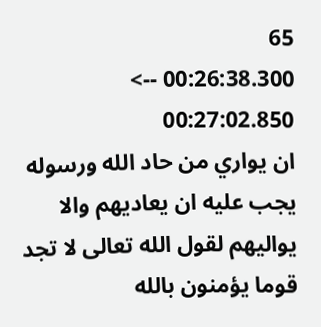65
00:26:38.300 --> 00:27:02.850
ان يواري من حاد الله ورسوله  يجب عليه ان يعاديهم والا يواليهم لقول الله تعالى لا تجد قوما يؤمنون بالله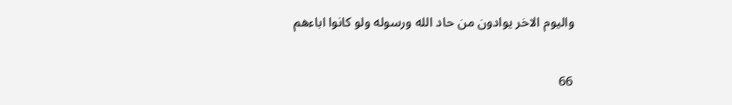واليوم الاخر يوادون من حاد الله ورسوله ولو كانوا اباءهم

66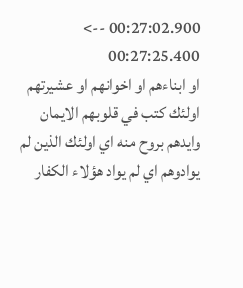00:27:02.900 --> 00:27:25.400
او ابناءهم او اخوانهم او عشيرتهم اولئك كتب في قلوبهم الايمان وايدهم بروح منه اي اولئك الذين لم يوادوهم اي لم يواد هؤلاء الكفار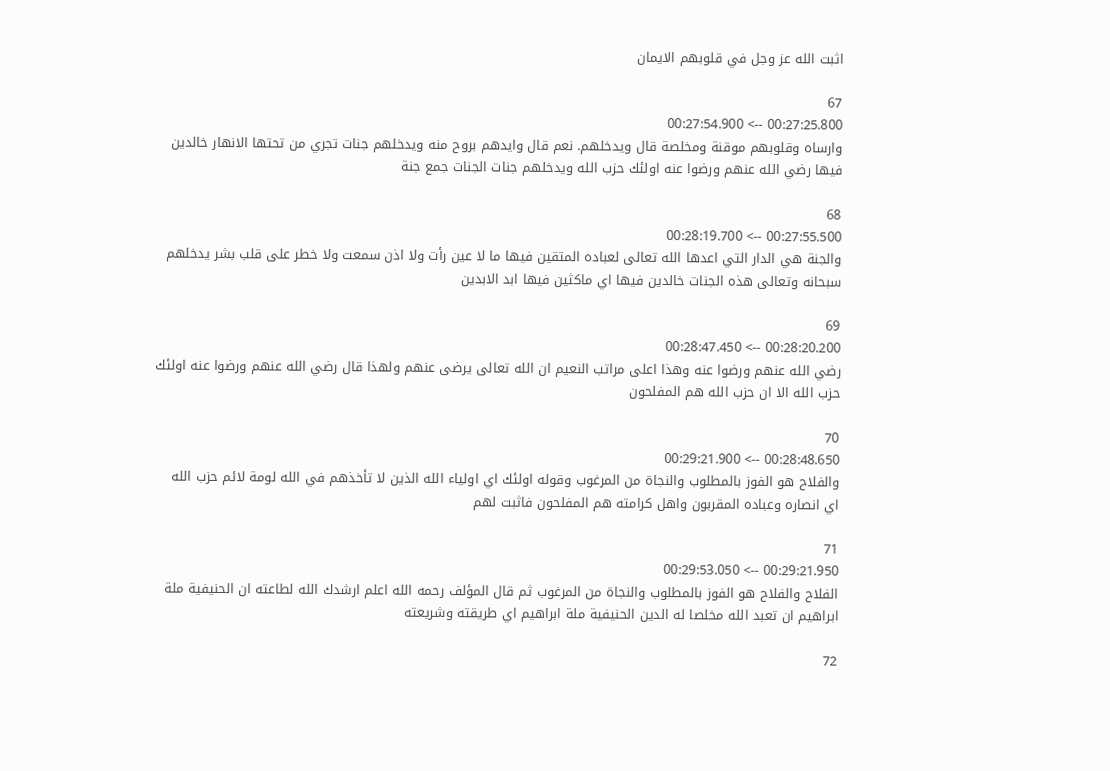اثبت الله عز وجل في قلوبهم الايمان

67
00:27:25.800 --> 00:27:54.900
وارساه وقلوبهم موقنة ومخلصة قال ويدخلهم. نعم قال وايدهم بروح منه ويدخلهم جنات تجري من تحتها الانهار خالدين فيها رضي الله عنهم ورضوا عنه اولئك حزب الله ويدخلهم جنات الجنات جمع جنة

68
00:27:55.500 --> 00:28:19.700
والجنة هي الدار التي اعدها الله تعالى لعباده المتقين فيها ما لا عين رأت ولا اذن سمعت ولا خطر على قلب بشر يدخلهم سبحانه وتعالى هذه الجنات خالدين فيها اي ماكثين فيها ابد الابدين

69
00:28:20.200 --> 00:28:47.450
رضي الله عنهم ورضوا عنه وهذا اعلى مراتب النعيم ان الله تعالى يرضى عنهم ولهذا قال رضي الله عنهم ورضوا عنه اولئك حزب الله الا ان حزب الله هم المفلحون

70
00:28:48.650 --> 00:29:21.900
والفلاح هو الفوز بالمطلوب والنجاة من المرغوب وقوله اولئك اي اولياء الله الذين لا تأخذهم في الله لومة لائم حزب الله اي انصاره وعباده المقربون واهل كرامته هم المفلحون فاثبت لهم

71
00:29:21.950 --> 00:29:53.050
الفلاح والفلاح هو الفوز بالمطلوب والنجاة من المرغوب ثم قال المؤلف رحمه الله اعلم ارشدك الله لطاعته ان الحنيفية ملة ابراهيم ان تعبد الله مخلصا له الدين الحنيفية ملة ابراهيم اي طريقته وشريعته

72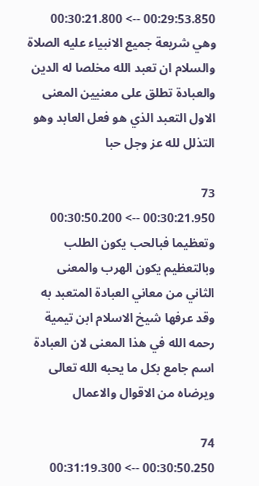00:29:53.850 --> 00:30:21.800
وهي شريعة جميع الانبياء عليه الصلاة والسلام ان تعبد الله مخلصا له الدين والعبادة تطلق على معنيين المعنى الاول التعبد الذي هو فعل العابد وهو التذلل لله عز وجل حبا

73
00:30:21.950 --> 00:30:50.200
وتعظيما فبالحب يكون الطلب وبالتعظيم يكون الهرب والمعنى الثاني من معاني العبادة المتعبد به وقد عرفها شيخ الاسلام ابن تيمية رحمه الله في هذا المعنى لان العبادة اسم جامع بكل ما يحبه الله تعالى ويرضاه من الاقوال والاعمال

74
00:30:50.250 --> 00:31:19.300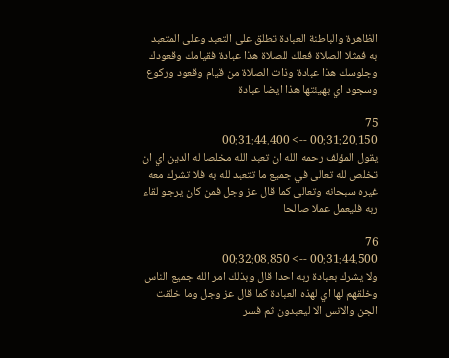الظاهرة والباطنة العبادة تطلق على التعبد وعلى المتعبد به فمثلا الصلاة فعلك للصلاة هذا عبادة فقيامك وقعودك وجلوسك هذا عبادة وذات الصلاة من قيام وقعود وركوع وسجود اي بهيئتها هذا ايضا عبادة

75
00:31:20.150 --> 00:31:44.400
يقول المؤلف رحمه الله ان تعبد الله مخلصا له الدين اي ان تخلص لله تعالى في جميع ما تتعبد لله به فلا تشرك معه غيره سبحانه وتعالى كما قال عز وجل فمن كان يرجو لقاء ربه فليعمل عملا صالحا

76
00:31:44.500 --> 00:32:08.850
ولا يشرك بعبادة ربه احدا قال وبذلك امر الله جميع الناس وخلقهم لها اي لهذه العبادة كما قال عز وجل وما خلقت الجن والانس الا ليعبدون ثم فسر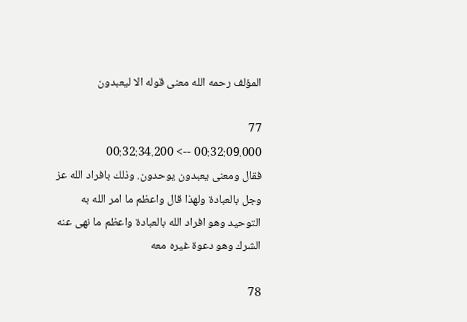المؤلف رحمه الله معنى قوله الا ليعبدون

77
00:32:09.000 --> 00:32:34.200
فقال ومعنى يعبدون يوحدون. وذلك بافراد الله عز وجل بالعبادة ولهذا قال واعظم ما امر الله به التوحيد وهو افراد الله بالعبادة واعظم ما نهى عنه الشرك وهو دعوة غيره معه

78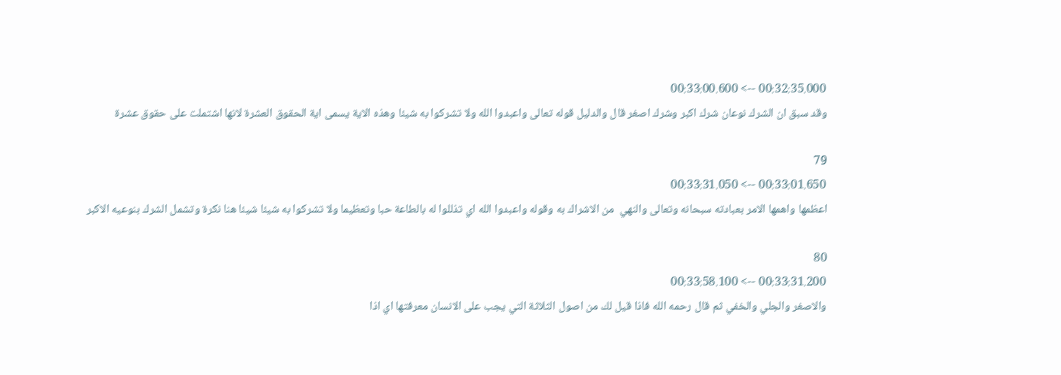00:32:35.000 --> 00:33:00.600
وقد سبق ان الشرك نوعان شرك اكبر وشرك اصغر قال والدليل قوله تعالى واعبدوا الله ولا تشركوا به شيئا وهذه الاية يسمى اية الحقوق العشرة لانها اشتملت على حقوق عشرة

79
00:33:01.650 --> 00:33:31.050
اعظمها واهمها الامر بعبادته سبحانه وتعالى والنهي  من الاشراك به وقوله واعبدوا الله اي تذللوا له بالطاعة حبا وتعظيما ولا تشركوا به شيئا شيئا هنا نكرة وتشمل الشرك بنوعيه الاكبر

80
00:33:31.200 --> 00:33:58.100
والاصغر والجلي والخفي ثم قال رحمه الله فاذا قيل لك من اصول الثلاثة التي يجب على الانسان معرفتها اي اذا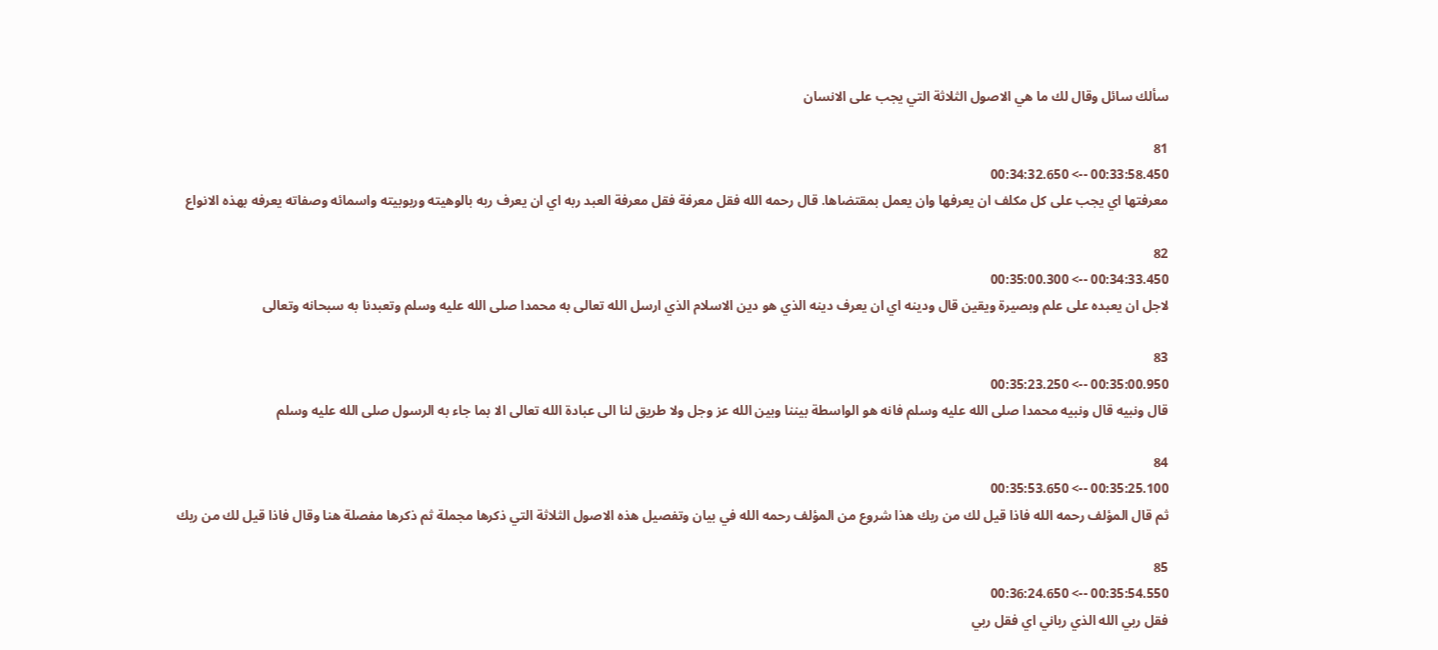سألك سائل وقال لك ما هي الاصول الثلاثة التي يجب على الانسان

81
00:33:58.450 --> 00:34:32.650
معرفتها اي يجب على كل مكلف ان يعرفها وان يعمل بمقتضاها. قال رحمه الله فقل معرفة فقل معرفة العبد ربه اي ان يعرف ربه بالوهيته وربوبيته واسمائه وصفاته يعرفه بهذه الانواع

82
00:34:33.450 --> 00:35:00.300
لاجل ان يعبده على علم وبصيرة ويقين قال ودينه اي ان يعرف دينه الذي هو دين الاسلام الذي ارسل الله تعالى به محمدا صلى الله عليه وسلم وتعبدنا به سبحانه وتعالى

83
00:35:00.950 --> 00:35:23.250
قال ونبيه قال ونبيه محمدا صلى الله عليه وسلم فانه هو الواسطة بيننا وبين الله عز وجل ولا طريق لنا الى عبادة الله تعالى الا بما جاء به الرسول صلى الله عليه وسلم

84
00:35:25.100 --> 00:35:53.650
ثم قال المؤلف رحمه الله فاذا قيل لك من ربك هذا شروع من المؤلف رحمه الله في بيان وتفصيل هذه الاصول الثلاثة التي ذكرها مجملة ثم ذكرها مفصلة هنا وقال فاذا قيل لك من ربك

85
00:35:54.550 --> 00:36:24.650
فقل ربي الله الذي رباني اي فقل ربي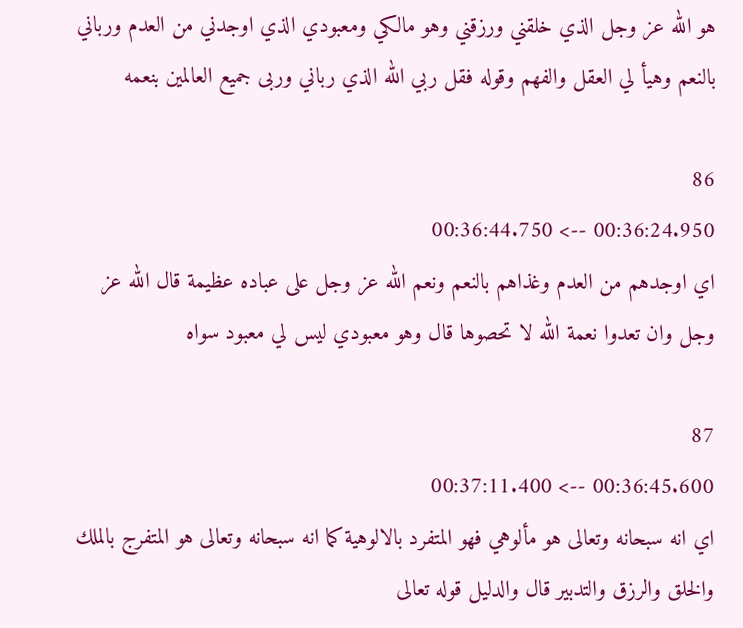هو الله عز وجل الذي خلقني ورزقني وهو مالكي ومعبودي الذي اوجدني من العدم ورباني بالنعم وهيأ لي العقل والفهم وقوله فقل ربي الله الذي رباني وربى جميع العالمين بنعمه

86
00:36:24.950 --> 00:36:44.750
اي اوجدهم من العدم وغذاهم بالنعم ونعم الله عز وجل على عباده عظيمة قال الله عز وجل وان تعدوا نعمة الله لا تحصوها قال وهو معبودي ليس لي معبود سواه

87
00:36:45.600 --> 00:37:11.400
اي انه سبحانه وتعالى هو مألوهي فهو المتفرد بالالوهية كما انه سبحانه وتعالى هو المتفرج بالملك والخلق والرزق والتدبير قال والدليل قوله تعالى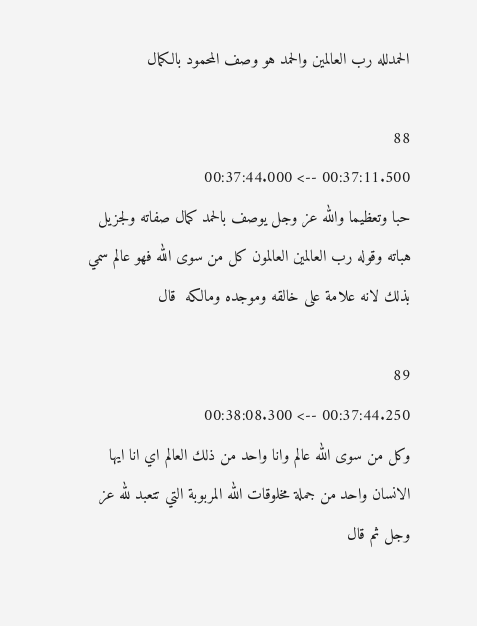الحمدلله رب العالمين والحمد هو وصف المحمود بالكمال

88
00:37:11.500 --> 00:37:44.000
حبا وتعظيما والله عز وجل يوصف بالحمد كمال صفاته ولجزيل هباته وقوله رب العالمين العالمون كل من سوى الله فهو عالم سمي بذلك لانه علامة على خالقه وموجده ومالكه  قال

89
00:37:44.250 --> 00:38:08.300
وكل من سوى الله عالم وانا واحد من ذلك العالم اي انا ايها الانسان واحد من جملة مخلوقات الله المربوبة التي تتعبد لله عز وجل ثم قال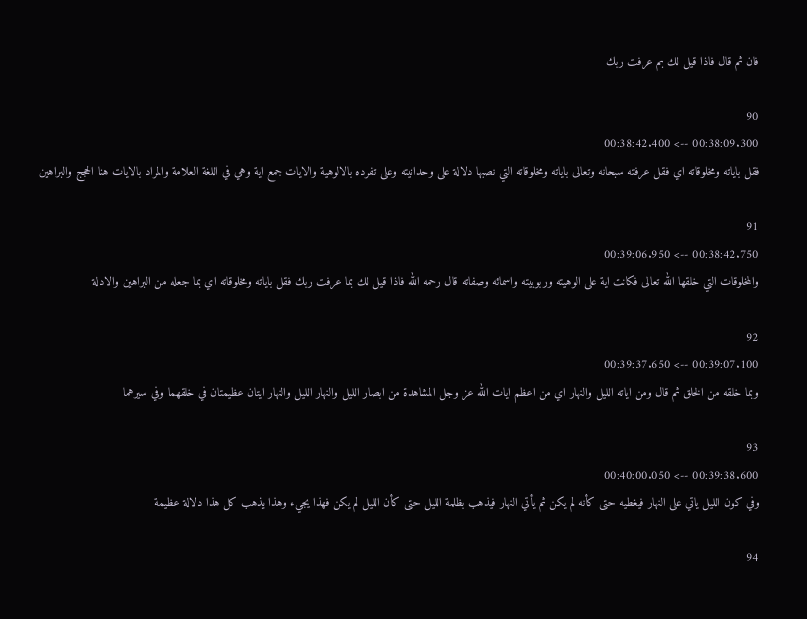فان ثم قال فاذا قيل لك بم عرفت ربك

90
00:38:09.300 --> 00:38:42.400
فقل باياته ومخلوقاته اي فقل عرفته سبحانه وتعالى باياته ومخلوقاته التي نصبها دلالة على وحدانيته وعلى تفرده بالالوهية والايات جمع اية وهي في اللغة العلامة والمراد بالايات هنا الحجج والبراهين

91
00:38:42.750 --> 00:39:06.950
والمخلوقات التي خلقها الله تعالى فكانت اية على الوهيته وربوبيته واسمائه وصفاته قال رحمه الله فاذا قيل لك بما عرفت ربك فقل باياته ومخلوقاته اي بما جعله من البراهين والادلة

92
00:39:07.100 --> 00:39:37.650
وبما خلقه من الخلق ثم قال ومن اياته الليل والنهار اي من اعظم ايات الله عز وجل المشاهدة من ابصار الليل والنهار الليل والنهار ايتان عظيمتان في خلقهما وفي سيرهما

93
00:39:38.600 --> 00:40:00.050
وفي كون الليل ياتي على النهار فيغطيه حتى كأنه لم يكن ثم يأتي النهار فيذهب بظلمة الليل حتى كأن الليل لم يكن فهذا يجيء وهذا يذهب كل هذا دلالة عظيمة

94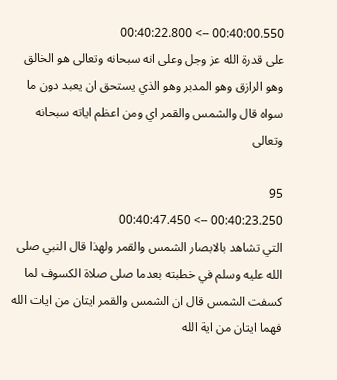00:40:00.550 --> 00:40:22.800
على قدرة الله عز وجل وعلى انه سبحانه وتعالى هو الخالق وهو الرازق وهو المدبر وهو الذي يستحق ان يعبد دون ما سواه قال والشمس والقمر اي ومن اعظم اياته سبحانه وتعالى

95
00:40:23.250 --> 00:40:47.450
التي تشاهد بالابصار الشمس والقمر ولهذا قال النبي صلى الله عليه وسلم في خطبته بعدما صلى صلاة الكسوف لما كسفت الشمس قال ان الشمس والقمر ايتان من ايات الله فهما ايتان من اية الله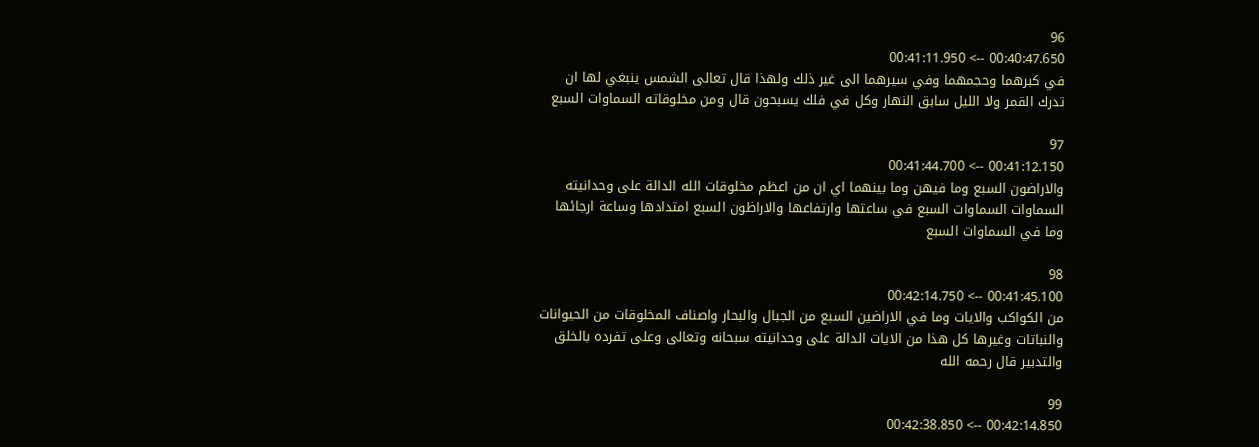96
00:40:47.650 --> 00:41:11.950
في كبرهما وحجمهما وفي سيرهما الى غير ذلك ولهذا قال تعالى الشمس ينبغي لها ان تدرك القمر ولا الليل سابق النهار وكل في فلك يسبحون قال ومن مخلوقاته السماوات السبع

97
00:41:12.150 --> 00:41:44.700
والاراضون السبع وما فيهن وما بينهما اي ان من اعظم مخلوقات الله الدالة على وحدانيته السماوات السماوات السبع في ساعتها وارتفاعها والاراظون السبع امتدادها وساعة ارجائها وما في السماوات السبع

98
00:41:45.100 --> 00:42:14.750
من الكواكب والايات وما في الاراضين السبع من الجبال والبحار واصناف المخلوقات من الحيوانات والنباتات وغيرها كل هذا من الايات الدالة على وحدانيته سبحانه وتعالى وعلى تفرده بالخلق والتدبير قال رحمه الله

99
00:42:14.850 --> 00:42:38.850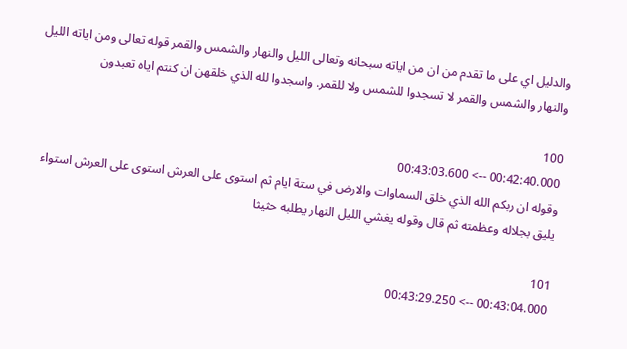والدليل اي على ما تقدم من ان من اياته سبحانه وتعالى الليل والنهار والشمس والقمر قوله تعالى ومن اياته الليل والنهار والشمس والقمر لا تسجدوا للشمس ولا للقمر. واسجدوا لله الذي خلقهن ان كنتم اياه تعبدون

100
00:42:40.000 --> 00:43:03.600
وقوله ان ربكم الله الذي خلق السماوات والارض في ستة ايام ثم استوى على العرش استوى على العرش استواء يليق بجلاله وعظمته ثم قال وقوله يغشي الليل النهار يطلبه حثيثا

101
00:43:04.000 --> 00:43:29.250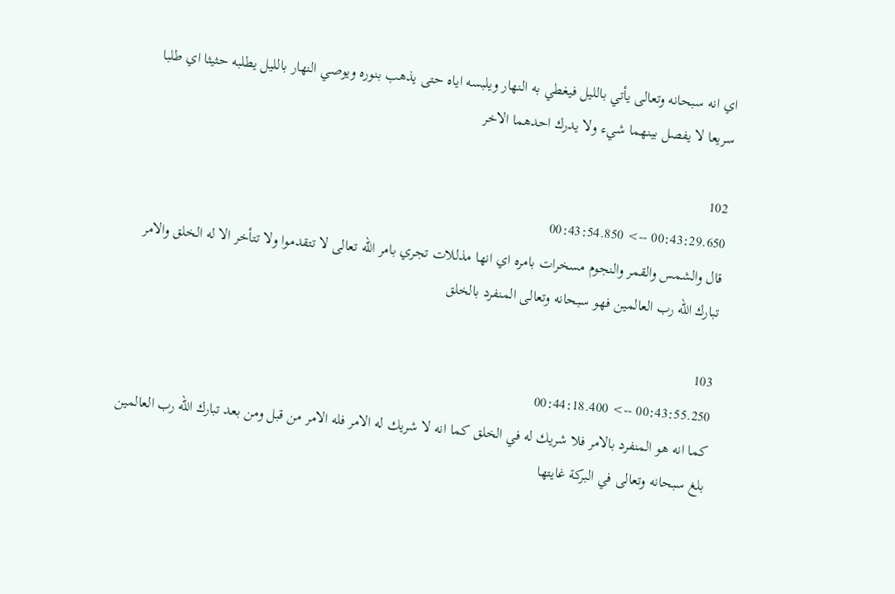اي انه سبحانه وتعالى يأتي بالليل فيغطي به النهار ويلبسه اياه حتى يذهب بنوره ويوصي النهار بالليل يطلبه حثيثا اي طلبا سريعا لا يفصل بينهما شيء ولا يدرك احدهما الاخر

102
00:43:29.650 --> 00:43:54.850
قال والشمس والقمر والنجوم مسخرات بامره اي انها مذللات تجري بامر الله تعالى لا تتقدموا ولا تتأخر الا له الخلق والامر تبارك الله رب العالمين فهو سبحانه وتعالى المنفرد بالخلق

103
00:43:55.250 --> 00:44:18.400
كما انه هو المنفرد بالامر فلا شريك له في الخلق كما انه لا شريك له الامر فله الامر من قبل ومن بعد تبارك الله رب العالمين  بلغ سبحانه وتعالى في البركة غايتها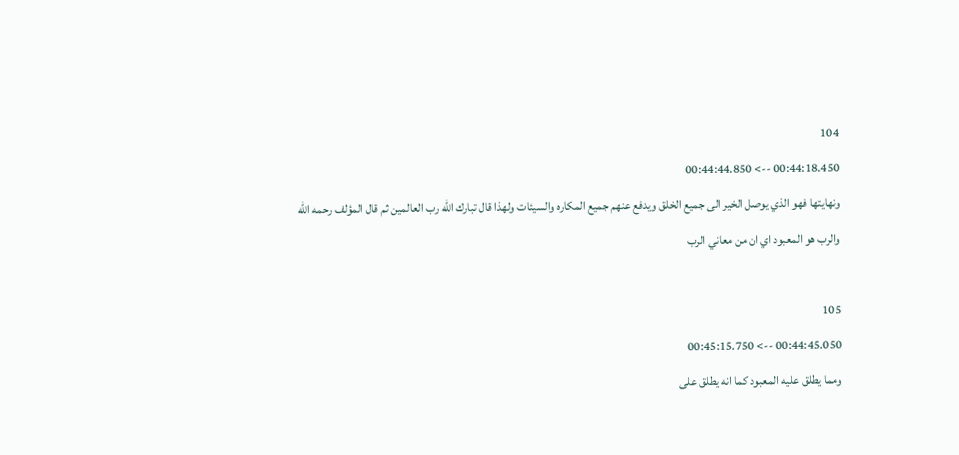104
00:44:18.450 --> 00:44:44.850
ونهايتها فهو الذي يوصل الخير الى جميع الخلق ويدفع عنهم جميع المكاره والسيئات ولهذا قال تبارك الله رب العالمين ثم قال المؤلف رحمه الله والرب هو المعبود اي ان من معاني الرب

105
00:44:45.050 --> 00:45:15.750
ومما يطلق عليه المعبود كما انه يطلق على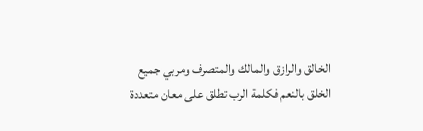الخالق والرازق والمالك والمتصرف ومربي جميع الخلق بالنعم فكلمة الرب تطلق على معان متعددة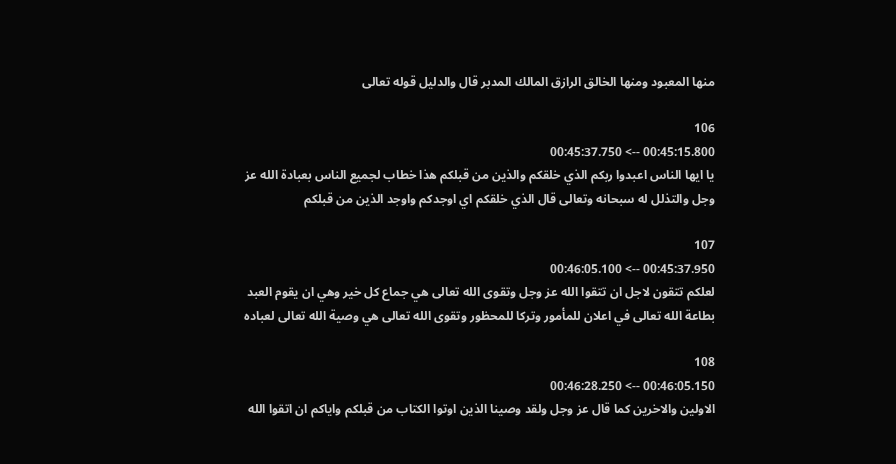منها المعبود ومنها الخالق الرازق المالك المدبر قال والدليل قوله تعالى

106
00:45:15.800 --> 00:45:37.750
يا ايها الناس اعبدوا ربكم الذي خلقكم والذين من قبلكم هذا خطاب لجميع الناس بعبادة الله عز وجل والتذلل له سبحانه وتعالى قال الذي خلقكم اي اوجدكم واوجد الذين من قبلكم

107
00:45:37.950 --> 00:46:05.100
لعلكم تتقون لاجل ان تتقوا الله عز وجل وتقوى الله تعالى هي جماع كل خير وهي ان يقوم العبد بطاعة الله تعالى في اعلان للمأمور وتركا للمحظور وتقوى الله تعالى هي وصية الله تعالى لعباده

108
00:46:05.150 --> 00:46:28.250
الاولين والاخرين كما قال عز وجل ولقد وصينا الذين اوتوا الكتاب من قبلكم واياكم ان اتقوا الله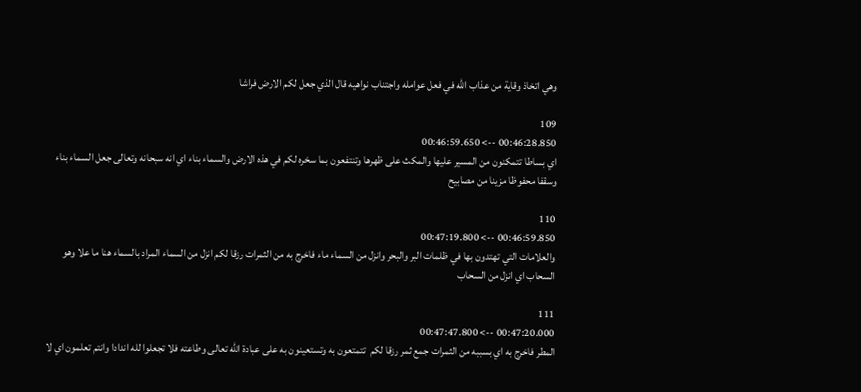وهي اتخاذ وقاية من عذاب الله في فعل عوامله واجتناب نواهيه قال الذي جعل لكم الارض فراشا

109
00:46:28.850 --> 00:46:59.650
اي بساطا تتمكنون من المسير عليها والمكث على ظهرها وتنتفعون بما سخره لكم في هذه الارض والسماء بناء اي انه سبحانه وتعالى جعل السماء بناء وسقفا محفوظا مزينا من مصابيح

110
00:46:59.850 --> 00:47:19.800
والعلامات التي تهتدون بها في ظلمات البر والبحر وانزل من السماء ماء فاخرج به من الثمرات رزقا لكم انزل من السماء المراد بالسماء هنا ما علا وهو السحاب اي انزل من السحاب

111
00:47:20.000 --> 00:47:47.800
المطر فاخرج به اي بسببه من الثمرات جمع ثمر رزقا لكم  تتمتعون به وتستعينون به على عبادة الله تعالى وطاعته فلا تجعلوا لله اندادا وانتم تعلمون اي لا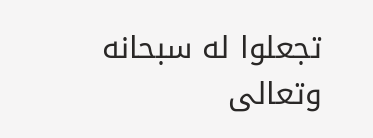تجعلوا له سبحانه وتعالى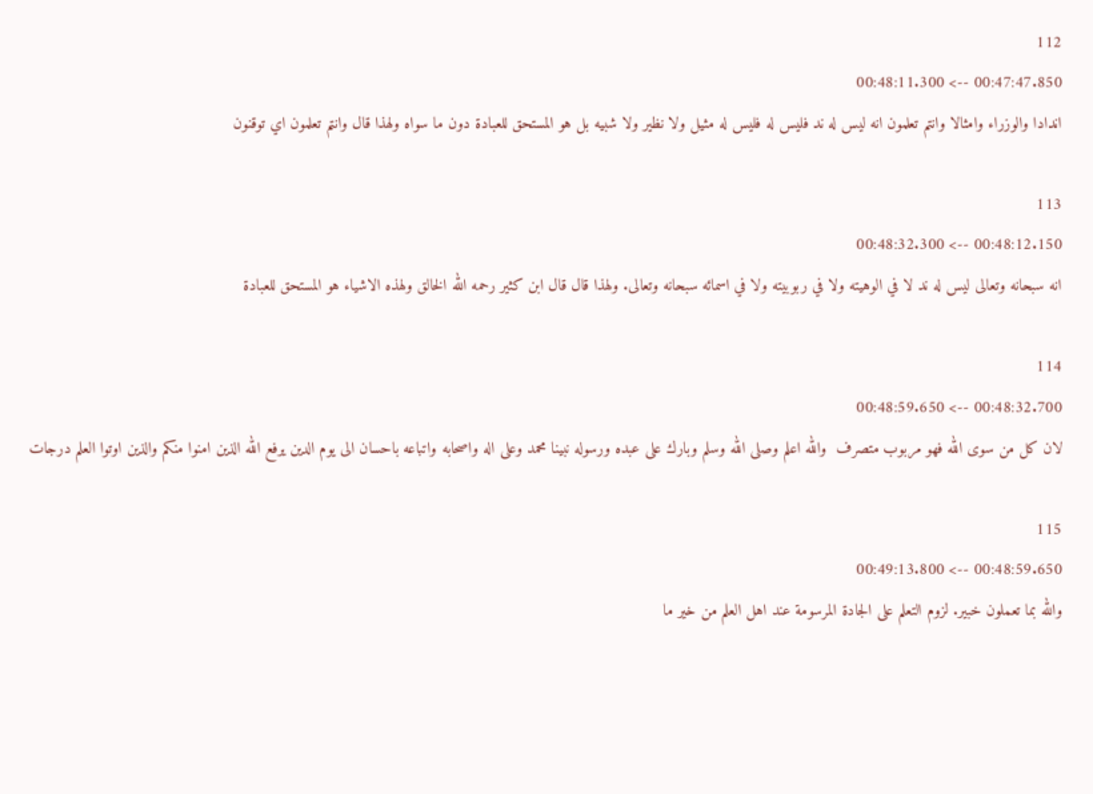112
00:47:47.850 --> 00:48:11.300
اندادا والوزراء وامثالا وانتم تعلمون انه ليس له ند فليس له فليس له مثيل ولا نظير ولا شبيه بل هو المستحق للعبادة دون ما سواه ولهذا قال وانتم تعلمون اي توقنون

113
00:48:12.150 --> 00:48:32.300
انه سبحانه وتعالى ليس له ند لا في الوهيته ولا في ربوبيته ولا في اسمائه سبحانه وتعالى. ولهذا قال قال ابن كثير رحمه الله الخالق ولهذه الاشياء هو المستحق للعبادة

114
00:48:32.700 --> 00:48:59.650
لان كل من سوى الله فهو مربوب متصرف  والله اعلم وصلى الله وسلم وبارك على عبده ورسوله نبينا محمد وعلى اله واصحابه واتباعه باحسان الى يوم الدين يرفع الله الذين امنوا منكم والذين اوتوا العلم درجات

115
00:48:59.650 --> 00:49:13.800
والله بما تعملون خبير. لزوم التعلم على الجادة المرسومة عند اهل العلم من خير ما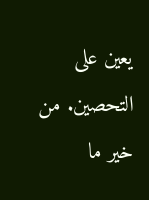يعين على التحصين. من خير ما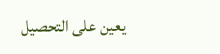يعين على التحصيل